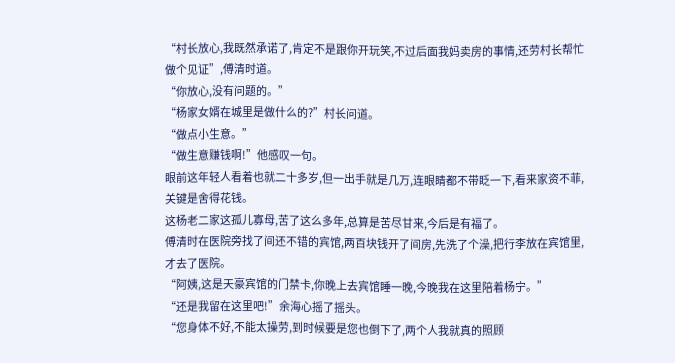“村长放心,我既然承诺了,肯定不是跟你开玩笑,不过后面我妈卖房的事情,还劳村长帮忙做个见证”,傅清时道。
“你放心,没有问题的。”
“杨家女婿在城里是做什么的?”村长问道。
“做点小生意。”
“做生意赚钱啊!”他感叹一句。
眼前这年轻人看着也就二十多岁,但一出手就是几万,连眼睛都不带眨一下,看来家资不菲,关键是舍得花钱。
这杨老二家这孤儿寡母,苦了这么多年,总算是苦尽甘来,今后是有福了。
傅清时在医院旁找了间还不错的宾馆,两百块钱开了间房,先洗了个澡,把行李放在宾馆里,才去了医院。
“阿姨,这是天豪宾馆的门禁卡,你晚上去宾馆睡一晚,今晚我在这里陪着杨宁。”
“还是我留在这里吧!”余海心摇了摇头。
“您身体不好,不能太操劳,到时候要是您也倒下了,两个人我就真的照顾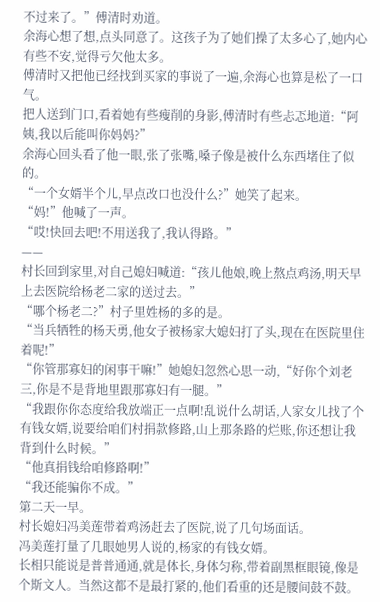不过来了。”傅清时劝道。
余海心想了想,点头同意了。这孩子为了她们操了太多心了,她内心有些不安,觉得亏欠他太多。
傅清时又把他已经找到买家的事说了一遍,余海心也算是松了一口气。
把人送到门口,看着她有些瘦削的身影,傅清时有些忐忑地道:“阿姨,我以后能叫你妈妈?”
余海心回头看了他一眼,张了张嘴,嗓子像是被什么东西堵住了似的。
“一个女婿半个儿,早点改口也没什么?”她笑了起来。
“妈!”他喊了一声。
“哎!快回去吧!不用送我了,我认得路。”
——
村长回到家里,对自己媳妇喊道:“孩儿他娘,晚上熬点鸡汤,明天早上去医院给杨老二家的送过去。”
“哪个杨老二?”村子里姓杨的多的是。
“当兵牺牲的杨天勇,他女子被杨家大媳妇打了头,现在在医院里住着呢!”
“你管那寡妇的闲事干嘛!”她媳妇忽然心思一动,“好你个刘老三,你是不是背地里跟那寡妇有一腿。”
“我跟你你态度给我放端正一点啊!乱说什么胡话,人家女儿找了个有钱女婿,说要给咱们村捐款修路,山上那条路的烂账,你还想让我背到什么时候。”
“他真捐钱给咱修路啊!”
“我还能骗你不成。”
第二天一早。
村长媳妇冯美莲带着鸡汤赶去了医院,说了几句场面话。
冯美莲打量了几眼她男人说的,杨家的有钱女婿。
长相只能说是普普通通,就是体长,身体匀称,带着副黑框眼镜,像是个斯文人。当然这都不是最打紧的,他们看重的还是腰间鼓不鼓。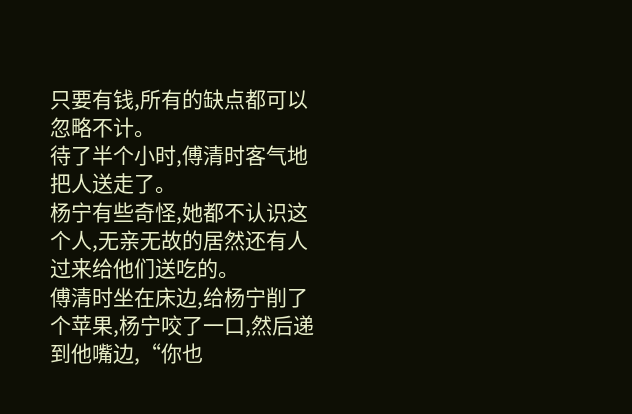只要有钱,所有的缺点都可以忽略不计。
待了半个小时,傅清时客气地把人送走了。
杨宁有些奇怪,她都不认识这个人,无亲无故的居然还有人过来给他们送吃的。
傅清时坐在床边,给杨宁削了个苹果,杨宁咬了一口,然后递到他嘴边,“你也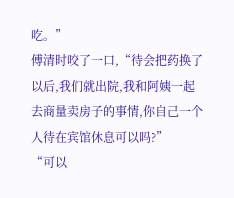吃。”
傅清时咬了一口,“待会把药换了以后,我们就出院,我和阿姨一起去商量卖房子的事情,你自己一个人待在宾馆休息可以吗?”
“可以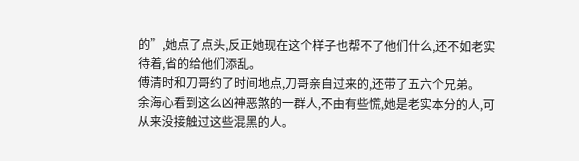的”,她点了点头,反正她现在这个样子也帮不了他们什么,还不如老实待着,省的给他们添乱。
傅清时和刀哥约了时间地点,刀哥亲自过来的,还带了五六个兄弟。
余海心看到这么凶神恶煞的一群人,不由有些慌,她是老实本分的人,可从来没接触过这些混黑的人。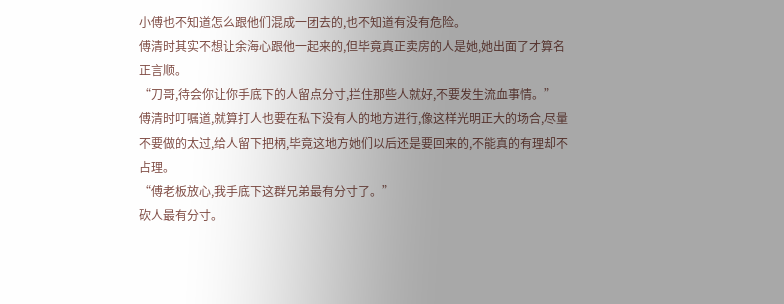小傅也不知道怎么跟他们混成一团去的,也不知道有没有危险。
傅清时其实不想让余海心跟他一起来的,但毕竟真正卖房的人是她,她出面了才算名正言顺。
“刀哥,待会你让你手底下的人留点分寸,拦住那些人就好,不要发生流血事情。”
傅清时叮嘱道,就算打人也要在私下没有人的地方进行,像这样光明正大的场合,尽量不要做的太过,给人留下把柄,毕竟这地方她们以后还是要回来的,不能真的有理却不占理。
“傅老板放心,我手底下这群兄弟最有分寸了。”
砍人最有分寸。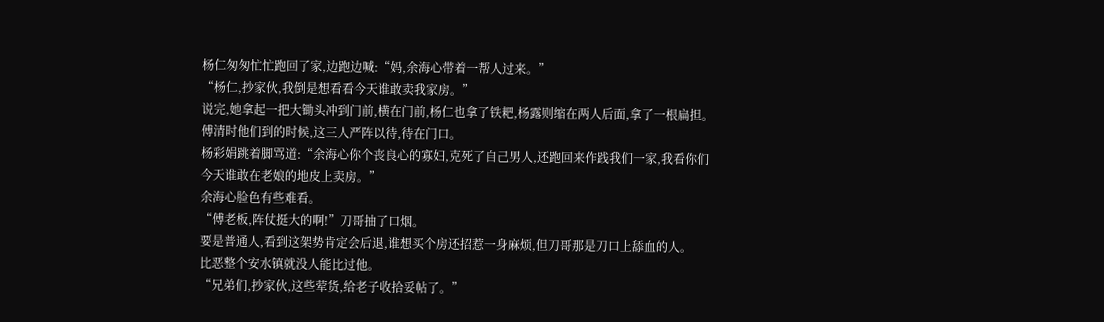杨仁匆匆忙忙跑回了家,边跑边喊:“妈,余海心带着一帮人过来。”
“杨仁,抄家伙,我倒是想看看今天谁敢卖我家房。”
说完,她拿起一把大锄头冲到门前,横在门前,杨仁也拿了铁耙,杨露则缩在两人后面,拿了一根扁担。
傅清时他们到的时候,这三人严阵以待,待在门口。
杨彩娟跳着脚骂道:“余海心你个丧良心的寡妇,克死了自己男人,还跑回来作践我们一家,我看你们今天谁敢在老娘的地皮上卖房。”
余海心脸色有些难看。
“傅老板,阵仗挺大的啊!”刀哥抽了口烟。
要是普通人,看到这架势肯定会后退,谁想买个房还招惹一身麻烦,但刀哥那是刀口上舔血的人。
比恶整个安水镇就没人能比过他。
“兄弟们,抄家伙,这些荤货,给老子收拾妥帖了。”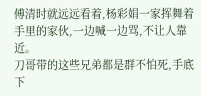傅清时就远远看着,杨彩娟一家挥舞着手里的家伙,一边喊一边骂,不让人靠近。
刀哥带的这些兄弟都是群不怕死,手底下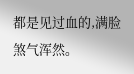都是见过血的,满脸煞气浑然。